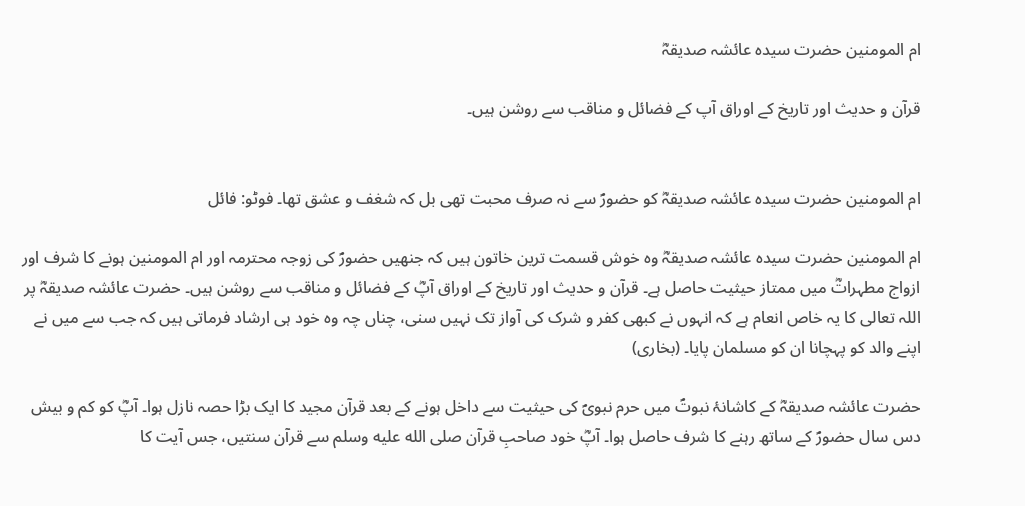ام المومنین حضرت سیدہ عائشہ صدیقہؓ

قرآن و حدیث اور تاریخ کے اوراق آپ کے فضائل و مناقب سے روشن ہیں۔


ام المومنین حضرت سیدہ عائشہ صدیقہؓ کو حضورؐ سے نہ صرف محبت تھی بل کہ شغف و عشق تھا۔ فوٹو: فائل

ام المومنین حضرت سیدہ عائشہ صدیقہؓ وہ خوش قسمت ترین خاتون ہیں کہ جنھیں حضورؐ کی زوجہ محترمہ اور ام المومنین ہونے کا شرف اور ازواج مطہراتؓ میں ممتاز حیثیت حاصل ہے۔ قرآن و حدیث اور تاریخ کے اوراق آپؓ کے فضائل و مناقب سے روشن ہیں۔ حضرت عائشہ صدیقہؓ پر اللہ تعالی کا یہ خاص انعام ہے کہ انہوں نے کبھی کفر و شرک کی آواز تک نہیں سنی، چناں چہ وہ خود ہی ارشاد فرماتی ہیں کہ جب سے میں نے اپنے والد کو پہچانا ان کو مسلمان پایا۔ (بخاری)

حضرت عائشہ صدیقہؓ کے کاشانۂ نبوتؐ میں حرم نبویؐ کی حیثیت سے داخل ہونے کے بعد قرآن مجید کا ایک بڑا حصہ نازل ہوا۔ آپؓ کو کم و بیش دس سال حضورؐ کے ساتھ رہنے کا شرف حاصل ہوا۔ آپؓ خود صاحبِ قرآن صلى الله عليه وسلم سے قرآن سنتیں، جس آیت کا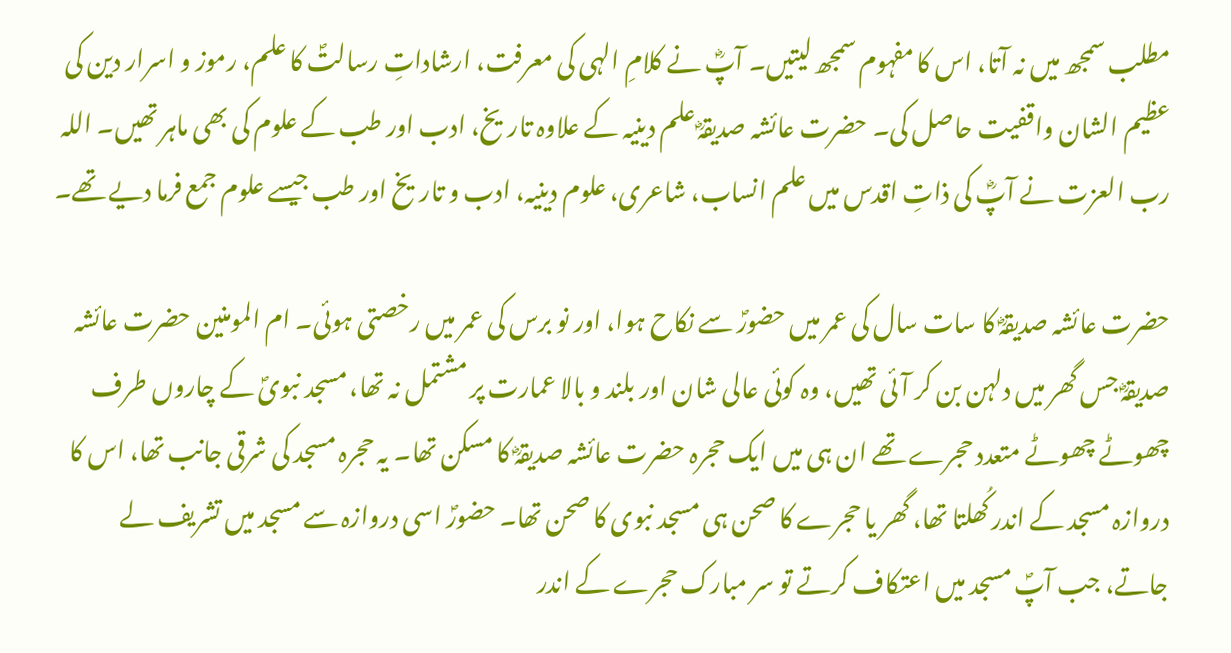مطلب سمجھ میں نہ آتا، اس کا مفہوم سمجھ لیتیں۔ آپؓ نے کلامِ الہی کی معرفت، ارشاداتِ رسالتؐ کا علم، رموز و اسرار دین کی عظیم الشان واقفیت حاصل کی۔ حضرت عائشہ صدیقہؓ علم دینیہ کے علاوہ تاریخ، ادب اور طب کے علوم کی بھی ماہر تھیں۔ اللہ رب العزت نے آپؓ کی ذاتِ اقدس میں علم انساب، شاعری، علوم دینیہ، ادب و تاریخ اور طب جیسے علوم جمع فرما دیے تھے۔

حضرت عائشہ صدیقہؓ کا سات سال کی عمر میں حضورؐ سے نکاح ہوا، اور نو برس کی عمر میں رخصتی ہوئی۔ ام المومنین حضرت عائشہ صدیقہؓ جس گھر میں دلہن بن کر آئی تھیں، وہ کوئی عالی شان اور بلند و بالا عمارت پر مشتمل نہ تھا، مسجد نبویؐ کے چاروں طرف چھوٹے چھوٹے متعدد حجرے تھے ان ہی میں ایک حجرہ حضرت عائشہ صدیقہؓ کا مسکن تھا۔ یہ حجرہ مسجد کی شرقی جانب تھا، اس کا دروازہ مسجد کے اندر کُھلتا تھا، گھر یا حجرے کا صحن ہی مسجد نبوی کا صحن تھا۔ حضورؐ اسی دروازہ سے مسجد میں تشریف لے جاتے، جب آپؐ مسجد میں اعتکاف کرتے تو سر مبارک حجرے کے اندر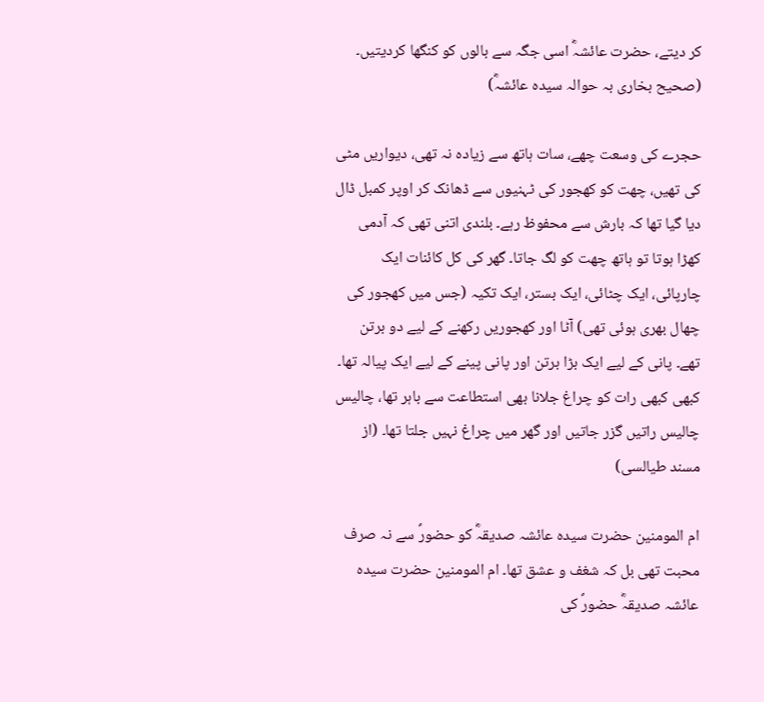کر دیتے، حضرت عائشہؓ اسی جگہ سے بالوں کو کنگھا کردیتیں۔ (صحیح بخاری بہ حوالہ سیدہ عائشہؓ)

حجرے کی وسعت چھے، سات ہاتھ سے زیادہ نہ تھی، دیواریں مٹی کی تھیں، چھت کو کھجور کی ٹہنیوں سے ڈھانک کر اوپر کمبل ڈال دیا گیا تھا کہ بارش سے محفوظ رہے۔ بلندی اتنی تھی کہ آدمی کھڑا ہوتا تو ہاتھ چھت کو لگ جاتا۔ گھر کی کل کائنات ایک چارپائی، ایک چٹائی، ایک بستر، ایک تکیہ (جس میں کھجور کی چھال بھری ہوئی تھی) آٹا اور کھجوریں رکھنے کے لیے دو برتن تھے۔ پانی کے لیے ایک بڑا برتن اور پانی پینے کے لیے ایک پیالہ تھا۔ کبھی کبھی رات کو چراغ جلانا بھی استطاعت سے باہر تھا، چالیس چالیس راتیں گزر جاتیں اور گھر میں چراغ نہیں جلتا تھا۔ (از مسند طیالسی)

ام المومنین حضرت سیدہ عائشہ صدیقہؓ کو حضورؐ سے نہ صرف محبت تھی بل کہ شغف و عشق تھا۔ ام المومنین حضرت سیدہ عائشہ صدیقہؓ حضورؐ کی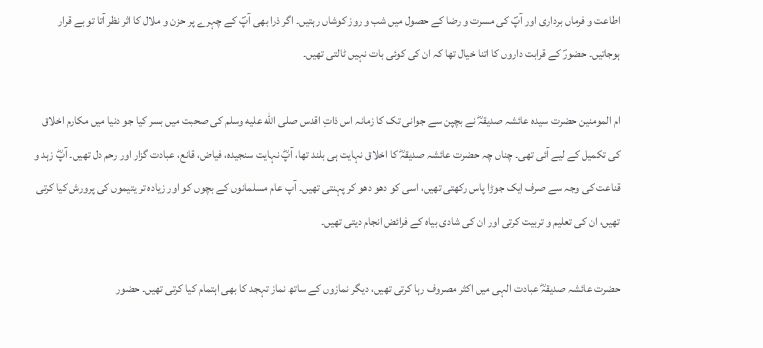اطاعت و فرماں برداری اور آپؐ کی مسرت و رضا کے حصول میں شب و روز کوشاں رہتیں۔ اگر ذرا بھی آپؐ کے چہرے پر حزن و ملال کا اثر نظر آتا تو بے قرار ہوجاتیں۔ حضورؐ کے قرابت داروں کا اتنا خیال تھا کہ ان کی کوئی بات نہیں ٹالتی تھیں۔

ام المومنین حضرت سیدہ عائشہ صدیقہؓ نے بچپن سے جوانی تک کا زمانہ اس ذاتِ اقدس صلى الله عليه وسلم کی صحبت میں بسر کیا جو دنیا میں مکارم اخلاق کی تکمیل کے لیے آئی تھی۔ چناں چہ حضرت عائشہ صدیقہؓ کا اخلاق نہایت ہی بلند تھا، آپؓ نہایت سنجیدہ، فیاض، قانع، عبادت گزار اور رحم دل تھیں۔ آپؓ زہد و قناعت کی وجہ سے صرف ایک جوڑا پاس رکھتی تھیں، اسی کو دھو دھو کر پہنتی تھیں۔ آپ عام مسلمانوں کے بچوں کو اور زیادہ تر یتیموں کی پرورش کیا کرتی تھیں، ان کی تعلیم و تربیت کرتی اور ان کی شادی بیاہ کے فرائض انجام دیتی تھیں۔

حضرت عائشہ صدیقہؓ عبادت الہی میں اکثر مصروف رہا کرتی تھیں، دیگر نمازوں کے ساتھ نماز تہجد کا بھی اہتمام کیا کرتی تھیں۔ حضور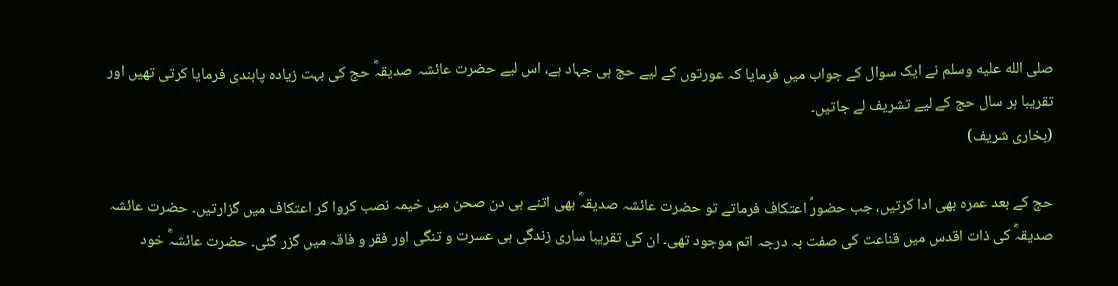صلى الله عليه وسلم نے ایک سوال کے جواب میں فرمایا کہ عورتوں کے لیے حج ہی جہاد ہے، اس لیے حضرت عائشہ صدیقہؓ حج کی بہت زیادہ پابندی فرمایا کرتی تھیں اور تقریبا ہر سال حج کے لیے تشریف لے جاتیں۔
(بخاری شریف)

حج کے بعد عمرہ بھی ادا کرتیں، جب حضورؐ اعتکاف فرماتے تو حضرت عائشہ صدیقہؓ بھی اتنے ہی دن صحن میں خیمہ نصب کروا کر اعتکاف میں گزارتیں۔ حضرت عائشہ صدیقہؓ کی ذات اقدس میں قناعت کی صفت بہ درجہ اتم موجود تھی۔ ان کی تقریبا ساری زندگی ہی عسرت و تنگی اور فقر و فاقہ میں گزر گئی۔ حضرت عائشہؓ خود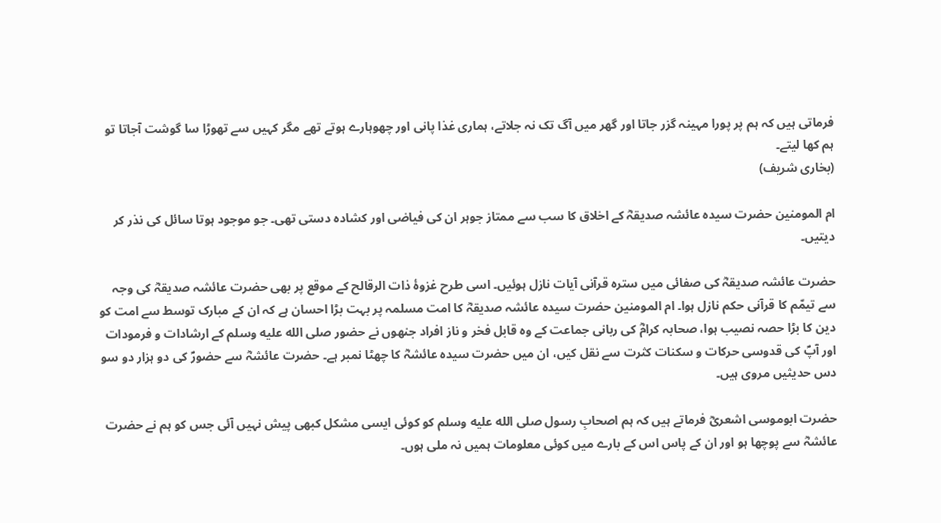فرماتی ہیں کہ ہم پر پورا مہینہ گزر جاتا اور گھر میں آگ تک نہ جلاتے، ہماری غذا پانی اور چھوہارے ہوتے تھے مگر کہیں سے تھوڑا سا گوشت آجاتا تو ہم کھا لیتے۔
(بخاری شریف)

ام المومنین حضرت سیدہ عائشہ صدیقہؓ کے اخلاق کا سب سے ممتاز جوہر ان کی فیاضی اور کشادہ دستی تھی۔ جو موجود ہوتا سائل کی نذر کر دیتیں۔

حضرت عائشہ صدیقہؓ کی صفائی میں سترہ قرآنی آیات نازل ہوئیں۔ اسی طرح غزوۂ ذات الرقالح کے موقع پر بھی حضرت عائشہ صدیقہؓ کی وجہ سے تیمّم کا قرآنی حکم نازل ہوا۔ ام المومنین حضرت سیدہ عائشہ صدیقہؓ کا امت مسلمہ پر بہت بڑا احسان ہے کہ ان کے مبارک توسط سے امت کو دین کا بڑا حصہ نصیب ہوا، صحابہ کرامؓ کی ربانی جماعت کے وہ قابل فخر و ناز افراد جنھوں نے حضور صلى الله عليه وسلم کے ارشادات و فرمودات اور آپؐ کی قدوسی حرکات و سکنات کثرت سے نقل کیں، ان میں حضرت سیدہ عائشہؓ کا چھٹا نمبر ہے۔ حضرت عائشہؓ سے حضورؐ کی دو ہزار دو سو دس حدیثیں مروی ہیں۔

حضرت ابوموسی اشعریؓ فرماتے ہیں کہ ہم اصحابِ رسول صلى الله عليه وسلم کو کوئی ایسی مشکل کبھی پیش نہیں آئی جس کو ہم نے حضرت عائشہؓ سے پوچھا ہو اور ان کے پاس اس کے بارے میں کوئی معلومات ہمیں نہ ملی ہوں۔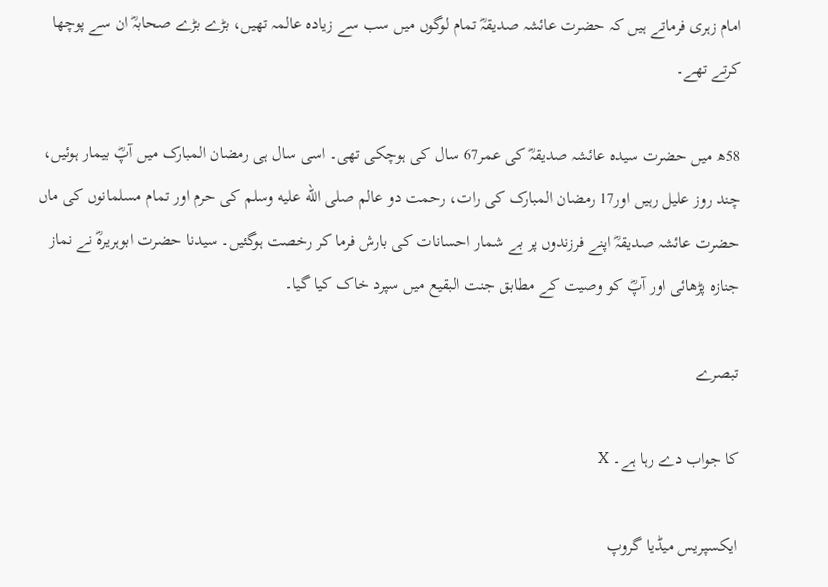امام زہری فرماتے ہیں کہ حضرت عائشہ صدیقہؓ تمام لوگوں میں سب سے زیادہ عالمہ تھیں، بڑے بڑے صحابہؓ ان سے پوچھا کرتے تھے۔

58ھ میں حضرت سیدہ عائشہ صدیقہؓ کی عمر67 سال کی ہوچکی تھی۔ اسی سال ہی رمضان المبارک میں آپؓ بیمار ہوئیں، چند روز علیل رہیں اور17 رمضان المبارک کی رات، رحمت دو عالم صلى الله عليه وسلم کی حرم اور تمام مسلمانوں کی ماں حضرت عائشہ صدیقہؓ اپنے فرزندوں پر بے شمار احسانات کی بارش فرما کر رخصت ہوگئیں۔ سیدنا حضرت ابوہریرہؓ نے نماز جنازہ پڑھائی اور آپؓ کو وصیت کے مطابق جنت البقیع میں سپرد خاک کیا گیا۔

تبصرے

کا جواب دے رہا ہے۔ X

ایکسپریس میڈیا گروپ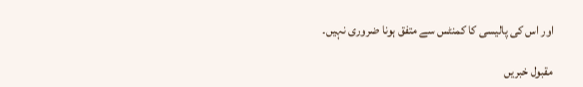اور اس کی پالیسی کا کمنٹس سے متفق ہونا ضروری نہیں۔

مقبول خبریں